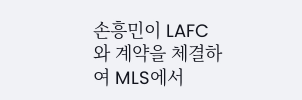손흥민이 LAFC와 계약을 체결하여 MLS에서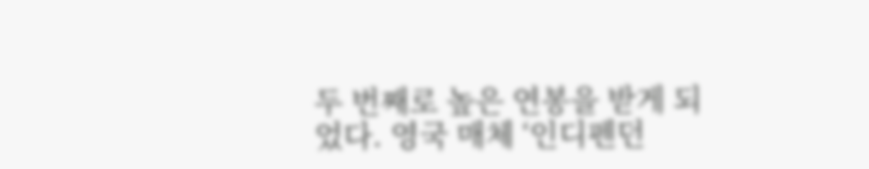두 번째로 높은 연봉을 받게 되었다. 영국 매체 ‘인디펜던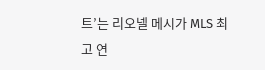트’는 리오넬 메시가 MLS 최고 연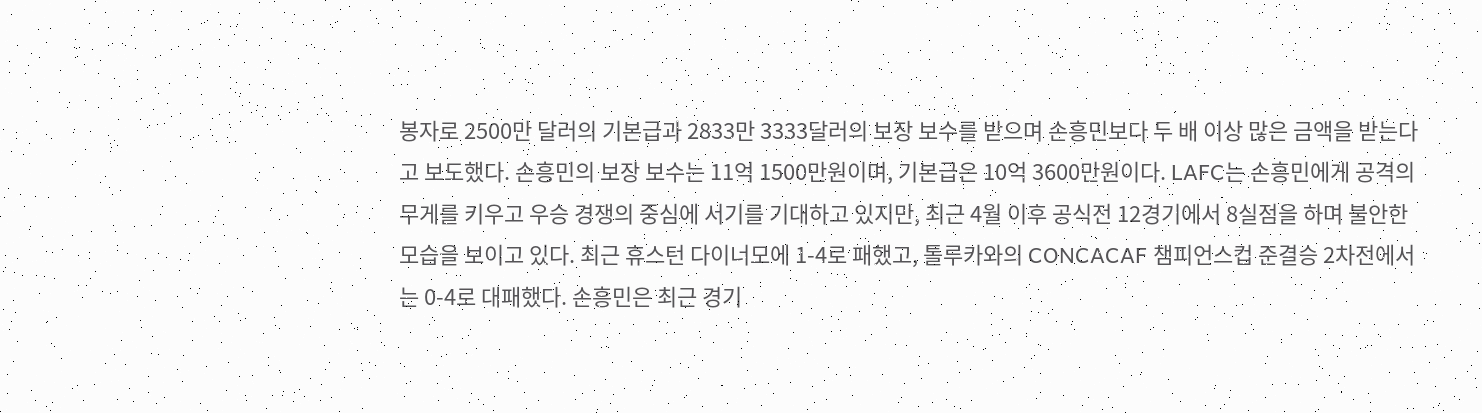봉자로 2500만 달러의 기본급과 2833만 3333달러의 보장 보수를 받으며 손흥민보다 두 배 이상 많은 금액을 받는다고 보도했다. 손흥민의 보장 보수는 11억 1500만원이며, 기본급은 10억 3600만원이다. LAFC는 손흥민에게 공격의 무게를 키우고 우승 경쟁의 중심에 서기를 기대하고 있지만, 최근 4월 이후 공식전 12경기에서 8실점을 하며 불안한 모습을 보이고 있다. 최근 휴스턴 다이너모에 1-4로 패했고, 톨루카와의 CONCACAF 챔피언스컵 준결승 2차전에서는 0-4로 대패했다. 손흥민은 최근 경기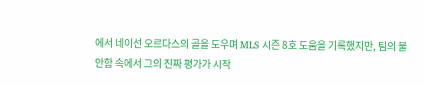에서 네이선 오르다스의 골을 도우며 MLS 시즌 8호 도움을 기록했지만, 팀의 불안함 속에서 그의 진짜 평가가 시작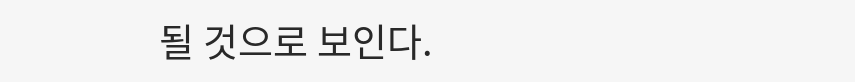될 것으로 보인다.